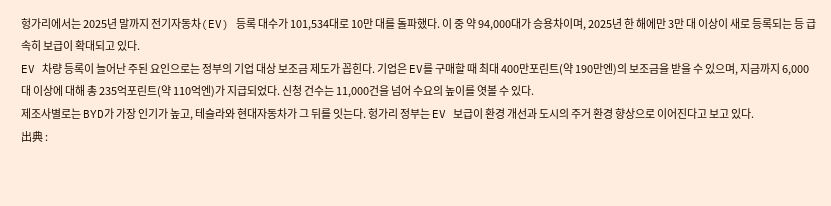헝가리에서는 2025년 말까지 전기자동차(EV) 등록 대수가 101,534대로 10만 대를 돌파했다. 이 중 약 94,000대가 승용차이며, 2025년 한 해에만 3만 대 이상이 새로 등록되는 등 급속히 보급이 확대되고 있다.
EV 차량 등록이 늘어난 주된 요인으로는 정부의 기업 대상 보조금 제도가 꼽힌다. 기업은 EV를 구매할 때 최대 400만포린트(약 190만엔)의 보조금을 받을 수 있으며, 지금까지 6,000대 이상에 대해 총 235억포린트(약 110억엔)가 지급되었다. 신청 건수는 11,000건을 넘어 수요의 높이를 엿볼 수 있다.
제조사별로는 BYD가 가장 인기가 높고, 테슬라와 현대자동차가 그 뒤를 잇는다. 헝가리 정부는 EV 보급이 환경 개선과 도시의 주거 환경 향상으로 이어진다고 보고 있다.
出典 :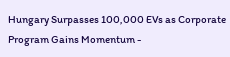Hungary Surpasses 100,000 EVs as Corporate Program Gains Momentum -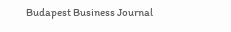Budapest Business Journal